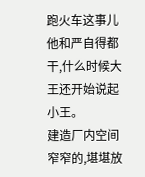跑火车这事儿他和严自得都干,什么时候大王还开始说起小王。
建造厂内空间窄窄的,堪堪放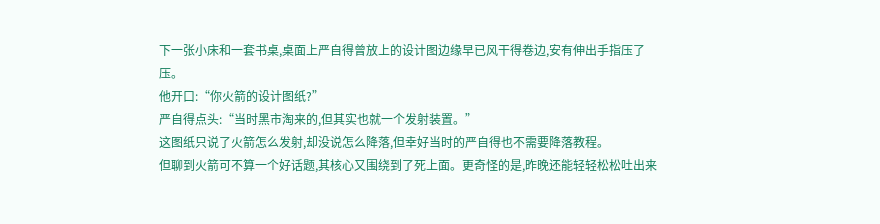下一张小床和一套书桌,桌面上严自得曾放上的设计图边缘早已风干得卷边,安有伸出手指压了压。
他开口:“你火箭的设计图纸?”
严自得点头:“当时黑市淘来的,但其实也就一个发射装置。”
这图纸只说了火箭怎么发射,却没说怎么降落,但幸好当时的严自得也不需要降落教程。
但聊到火箭可不算一个好话题,其核心又围绕到了死上面。更奇怪的是,昨晚还能轻轻松松吐出来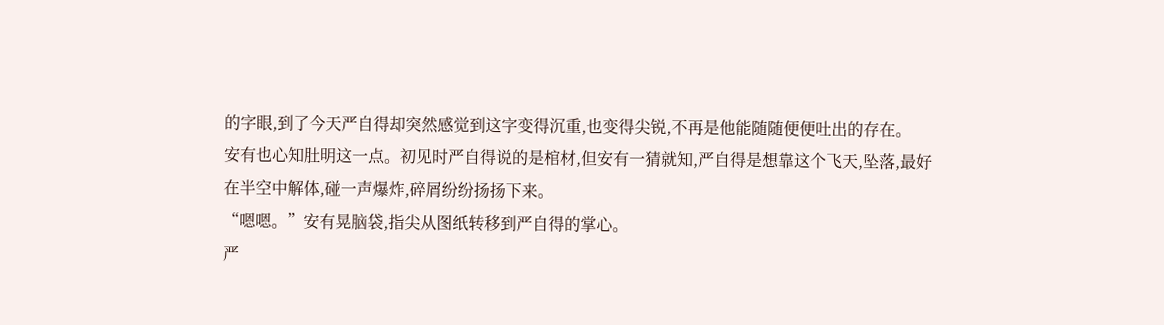的字眼,到了今天严自得却突然感觉到这字变得沉重,也变得尖锐,不再是他能随随便便吐出的存在。
安有也心知肚明这一点。初见时严自得说的是棺材,但安有一猜就知,严自得是想靠这个飞天,坠落,最好在半空中解体,碰一声爆炸,碎屑纷纷扬扬下来。
“嗯嗯。”安有晃脑袋,指尖从图纸转移到严自得的掌心。
严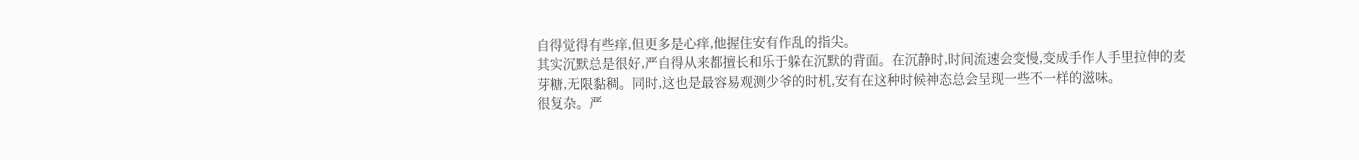自得觉得有些痒,但更多是心痒,他握住安有作乱的指尖。
其实沉默总是很好,严自得从来都擅长和乐于躲在沉默的背面。在沉静时,时间流速会变慢,变成手作人手里拉伸的麦芽糖,无限黏稠。同时,这也是最容易观测少爷的时机,安有在这种时候神态总会呈现一些不一样的滋味。
很复杂。严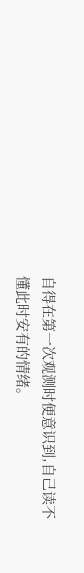自得在第一次观测时便意识到,自己读不懂此时安有的情绪。